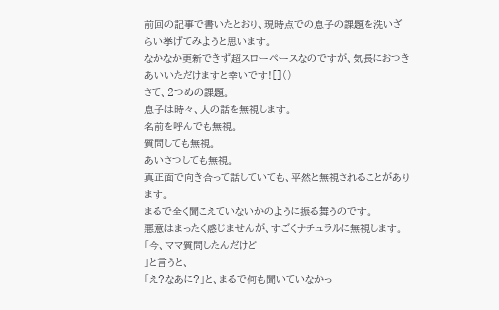前回の記事で書いたとおり、現時点での息子の課題を洗いざらい挙げてみようと思います。
なかなか更新できず超スローペースなのですが、気長におつきあいいただけますと幸いです![]()
さて、2つめの課題。
息子は時々、人の話を無視します。
名前を呼んでも無視。
質問しても無視。
あいさつしても無視。
真正面で向き合って話していても、平然と無視されることがあります。
まるで全く聞こえていないかのように振る舞うのです。
悪意はまったく感じませんが、すごくナチュラルに無視します。
「今、ママ質問したんだけど
」と言うと、
「え?なあに?」と、まるで何も聞いていなかっ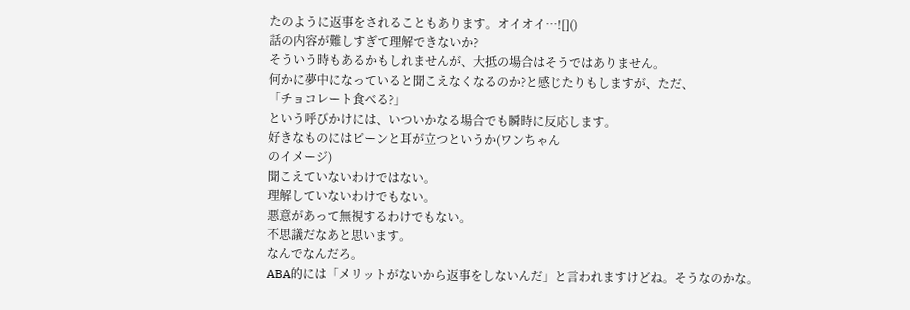たのように返事をされることもあります。オイオイ…![]()
話の内容が難しすぎて理解できないか?
そういう時もあるかもしれませんが、大抵の場合はそうではありません。
何かに夢中になっていると聞こえなくなるのか?と感じたりもしますが、ただ、
「チョコレート食べる?」
という呼びかけには、いついかなる場合でも瞬時に反応します。
好きなものにはピーンと耳が立つというか(ワンちゃん
のイメージ)
聞こえていないわけではない。
理解していないわけでもない。
悪意があって無視するわけでもない。
不思議だなあと思います。
なんでなんだろ。
ABA的には「メリットがないから返事をしないんだ」と言われますけどね。そうなのかな。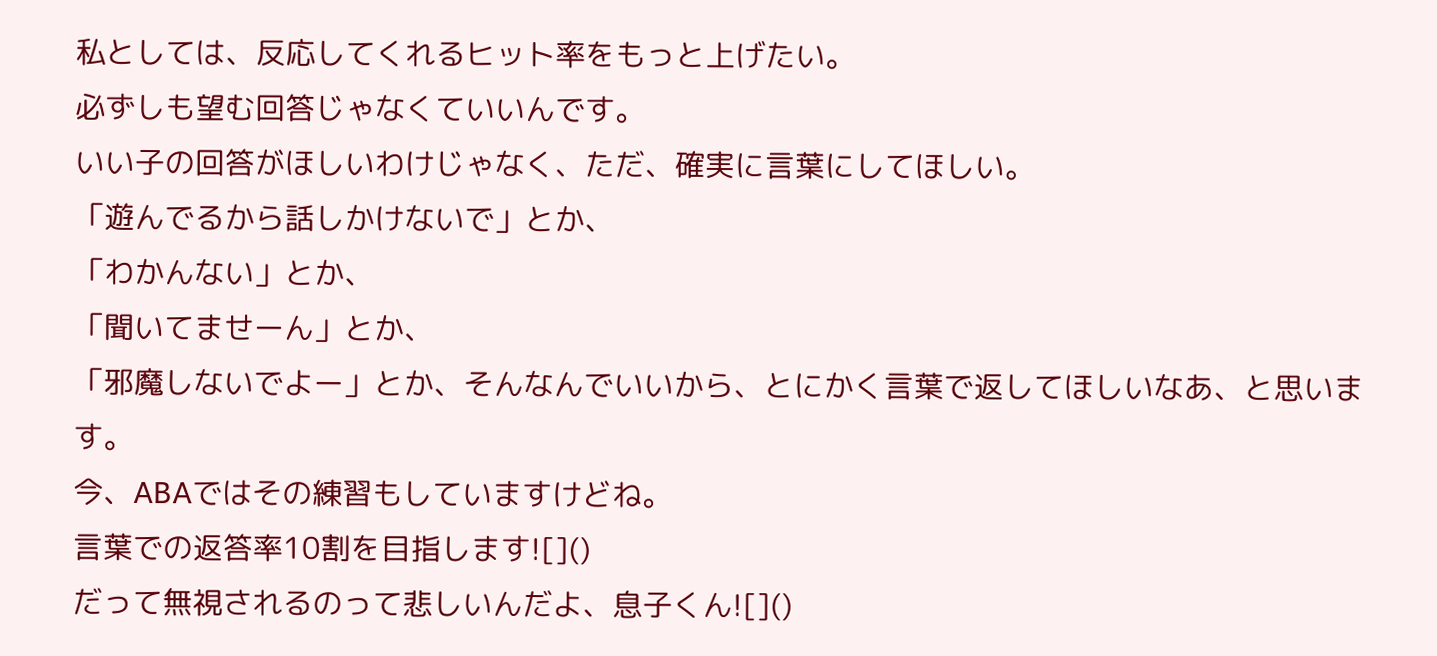私としては、反応してくれるヒット率をもっと上げたい。
必ずしも望む回答じゃなくていいんです。
いい子の回答がほしいわけじゃなく、ただ、確実に言葉にしてほしい。
「遊んでるから話しかけないで」とか、
「わかんない」とか、
「聞いてませーん」とか、
「邪魔しないでよー」とか、そんなんでいいから、とにかく言葉で返してほしいなあ、と思います。
今、ABAではその練習もしていますけどね。
言葉での返答率10割を目指します![]()
だって無視されるのって悲しいんだよ、息子くん![]()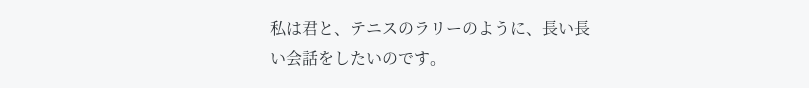私は君と、テニスのラリーのように、長い長い会話をしたいのです。